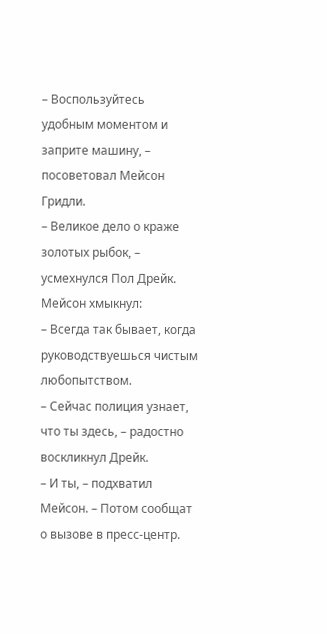– Воспользуйтесь удобным моментом и заприте машину, – посоветовал Мейсон Гридли.
– Великое дело о краже золотых рыбок, – усмехнулся Пол Дрейк.
Мейсон хмыкнул:
– Всегда так бывает, когда руководствуешься чистым любопытством.
– Сейчас полиция узнает, что ты здесь, – радостно воскликнул Дрейк.
– И ты, – подхватил Мейсон. – Потом сообщат о вызове в пресс-центр.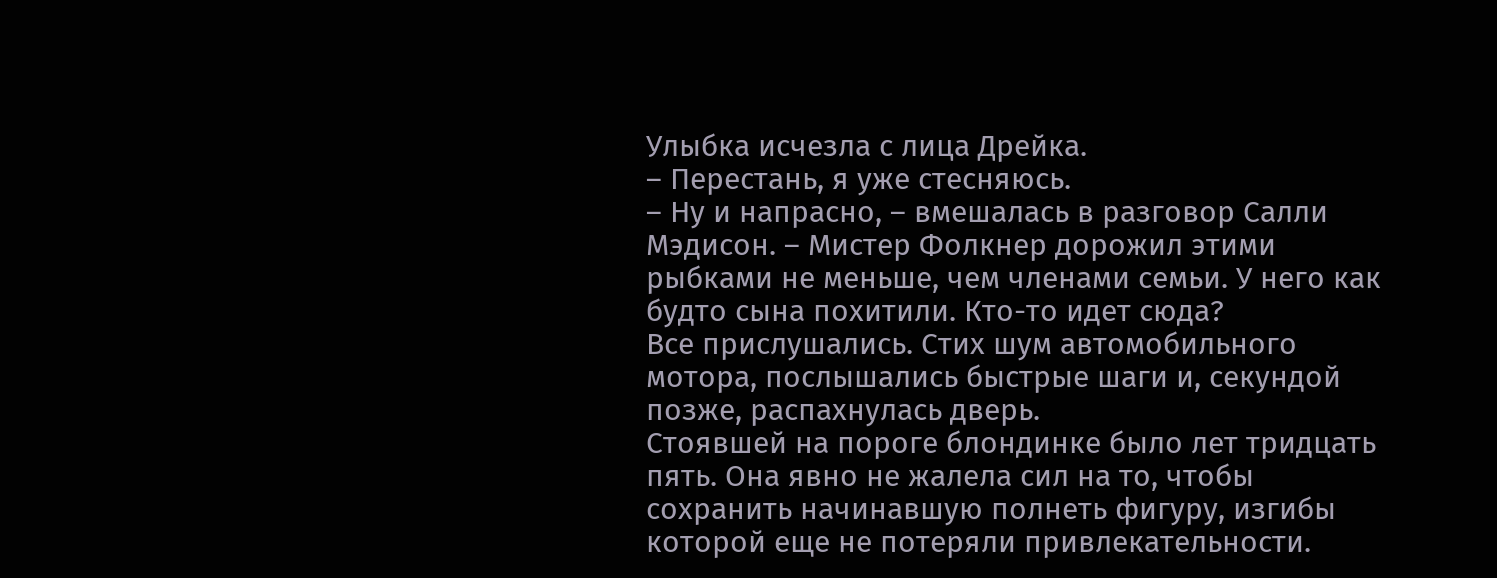Улыбка исчезла с лица Дрейка.
– Перестань, я уже стесняюсь.
– Ну и напрасно, – вмешалась в разговор Салли Мэдисон. – Мистер Фолкнер дорожил этими рыбками не меньше, чем членами семьи. У него как будто сына похитили. Кто-то идет сюда?
Все прислушались. Стих шум автомобильного мотора, послышались быстрые шаги и, секундой позже, распахнулась дверь.
Стоявшей на пороге блондинке было лет тридцать пять. Она явно не жалела сил на то, чтобы сохранить начинавшую полнеть фигуру, изгибы которой еще не потеряли привлекательности.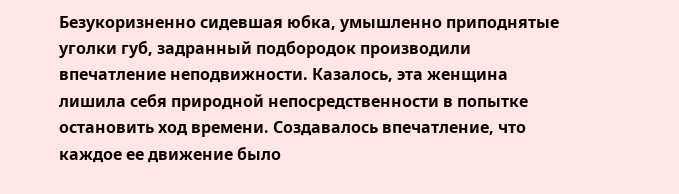Безукоризненно сидевшая юбка, умышленно приподнятые уголки губ, задранный подбородок производили впечатление неподвижности. Казалось, эта женщина лишила себя природной непосредственности в попытке остановить ход времени. Создавалось впечатление, что каждое ее движение было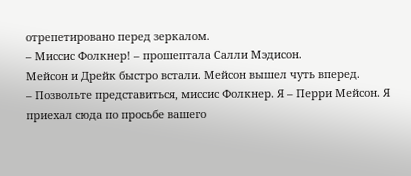отрепетировано перед зеркалом.
– Миссис Фолкнер! – прошептала Салли Мэдисон.
Мейсон и Дрейк быстро встали. Мейсон вышел чуть вперед.
– Позвольте представиться, миссис Фолкнер. Я – Перри Мейсон. Я приехал сюда по просьбе вашего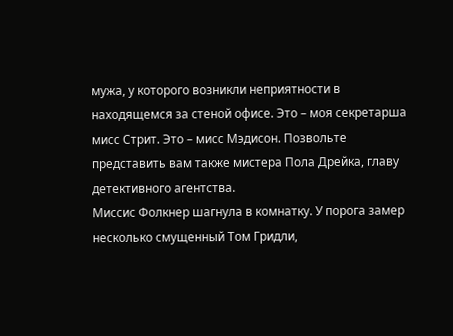мужа, у которого возникли неприятности в находящемся за стеной офисе. Это – моя секретарша мисс Стрит. Это – мисс Мэдисон. Позвольте представить вам также мистера Пола Дрейка, главу детективного агентства.
Миссис Фолкнер шагнула в комнатку. У порога замер несколько смущенный Том Гридли,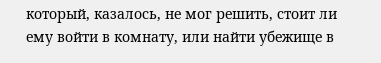который, казалось, не мог решить, стоит ли ему войти в комнату, или найти убежище в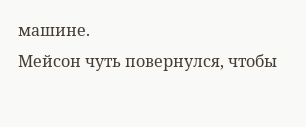машине.
Мейсон чуть повернулся, чтобы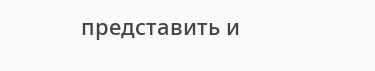представить и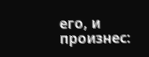его, и произнес: